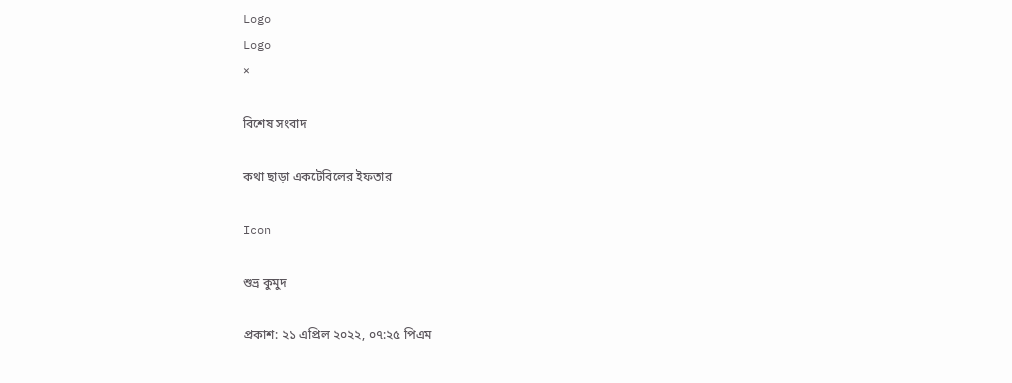Logo
Logo
×

বিশেষ সংবাদ

কথা ছাড়া একটেবিলের ইফতার

Icon

শুভ্র কুমুদ

প্রকাশ: ২১ এপ্রিল ২০২২, ০৭:২৫ পিএম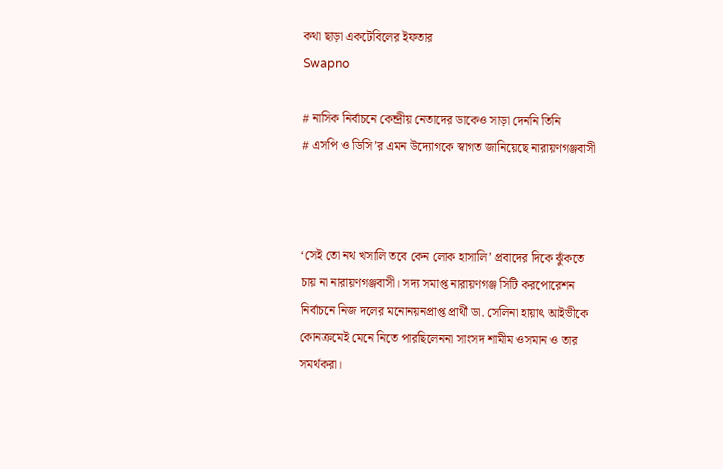কথা ছাড়া একটেবিলের ইফতার
Swapno

# নাসিক নির্বাচনে কেন্দ্রীয় নেতাদের ডাকেও সাড়া দেননি তিনি
# এসপি ও ডিসি’র এমন উদ্যোগকে স্বাগত জানিয়েছে নারায়ণগঞ্জবাসী



‘সেই তো নথ খসালি তবে কেন লোক হাসালি’ প্রবাদের দিকে ঝুঁকতে চায় না নারায়ণগঞ্জবাসী। সদ্য সমাপ্ত নারায়ণগঞ্জ সিটি করপোরেশন নির্বাচনে নিজ দলের মনোনয়নপ্রাপ্ত প্রার্থী ডা. সেলিনা হায়াৎ আইভীকে কোনক্রমেই মেনে নিতে পারছিলেননা সাংসদ শামীম ওসমান ও তার সমর্থকরা।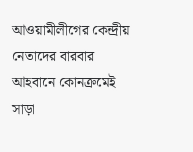আওয়ামীলীগের কেন্দ্রীয় নেতাদের বারবার আহবানে কোনক্রমেই সাড়া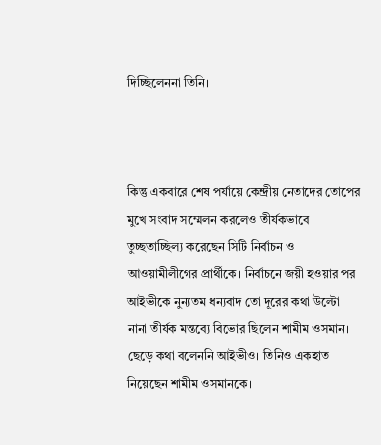দিচ্ছিলেননা তিনি।



কিন্তু একবারে শেষ পর্যায়ে কেন্দ্রীয় নেতাদের তোপের মুখে সংবাদ সম্মেলন করলেও তীর্যকভাবে তুচ্ছতাচ্ছিল্য করেছেন সিটি নির্বাচন ও আওয়ামীলীগের প্রার্থীকে। নির্বাচনে জয়ী হওয়ার পর আইভীকে নুন্যতম ধন্যবাদ তো দূরের কথা উল্টো নানা তীর্যক মন্তব্যে বিভোর ছিলেন শামীম ওসমান। ছেড়ে কথা বলেননি আইভীও। তিনিও একহাত নিয়েছেন শামীম ওসমানকে।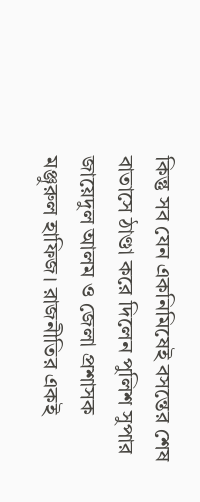কিন্তু সব যেন একনিমিষেই বসন্তের শেষ বাতাসে ঠাণ্ডা করে দিলেন পুলিশ সুপার জায়েদুল আলম ও জেলা প্রশাসক মঞ্জুরুল হাফিজ। রাজনীতির একই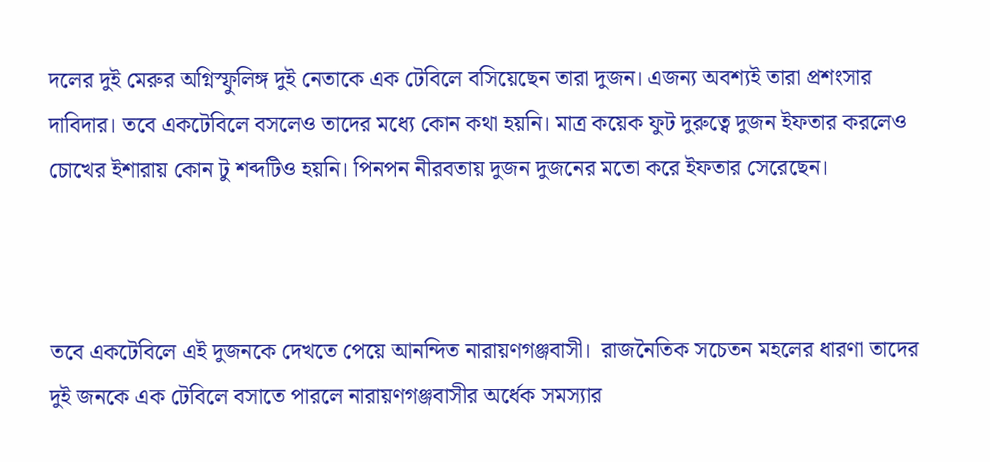দলের দুই মেরুর অগ্নিস্ফুলিঙ্গ দুই নেতাকে এক টেবিলে বসিয়েছেন তারা দুজন। এজন্য অবশ্যই তারা প্রশংসার দাবিদার। তবে একটেবিলে বসলেও তাদের মধ্যে কোন কথা হয়নি। মাত্র কয়েক ফুট দুরুত্বে দুজন ইফতার করলেও চোখের ইশারায় কোন টু শব্দটিও হয়নি। পিনপন নীরবতায় দুজন দুজনের মতো করে ইফতার সেরেছেন।



তবে একটেবিলে এই দুজনকে দেখতে পেয়ে আনন্দিত নারায়ণগঞ্জবাসী।  রাজনৈতিক সচেতন মহলের ধারণা তাদের দুই জনকে এক টেবিলে বসাতে পারলে নারায়ণগঞ্জবাসীর অর্ধেক সমস্যার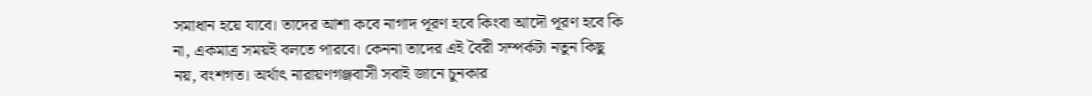সমাধান হয়ে যাবে। তাদের আশা কবে নাগাদ পূরণ হবে কিংবা আদৌ পূরণ হবে কি না, একমাত্র সময়ই বলতে পারবে। কেননা তাদের এই বৈরী সম্পর্কটা নতুন কিছু নয়, বংশগত। অর্থাৎ নারায়ণগঞ্জবাসী সবাই জানে চুনকার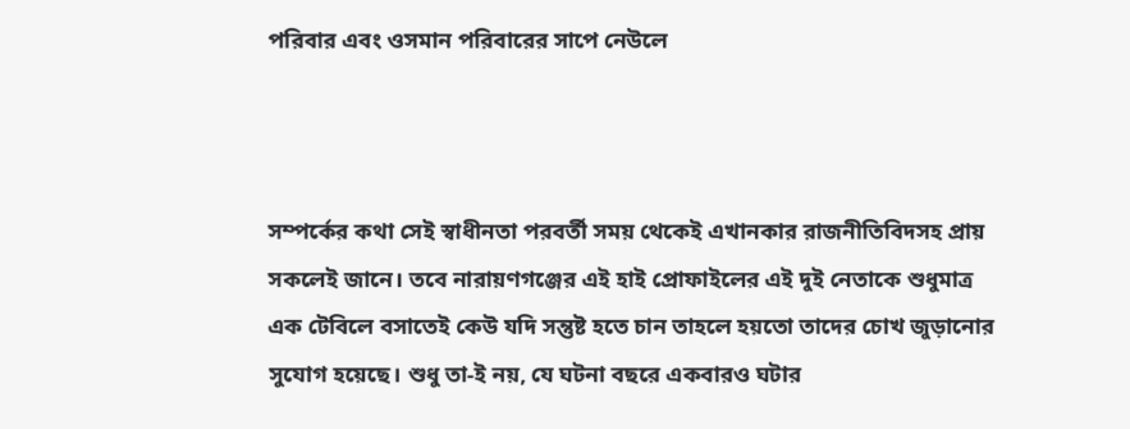পরিবার এবং ওসমান পরিবারের সাপে নেউলে



সম্পর্কের কথা সেই স্বাধীনতা পরবর্তী সময় থেকেই এখানকার রাজনীতিবিদসহ প্রায় সকলেই জানে। তবে নারায়ণগঞ্জের এই হাই প্রোফাইলের এই দুই নেতাকে শুধুমাত্র এক টেবিলে বসাতেই কেউ যদি সন্তুষ্ট হতে চান তাহলে হয়তো তাদের চোখ জুড়ানোর সুযোগ হয়েছে। শুধু তা-ই নয়, যে ঘটনা বছরে একবারও ঘটার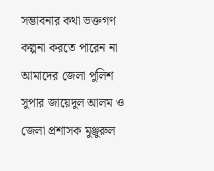সম্ভাবনার কথা ভক্তগণ কল্পনা করতে পারেন না আমাদের জেলা পুলিশ সুপার জায়েদুল আলম ও জেলা প্রশাসক মুঞ্জুরুল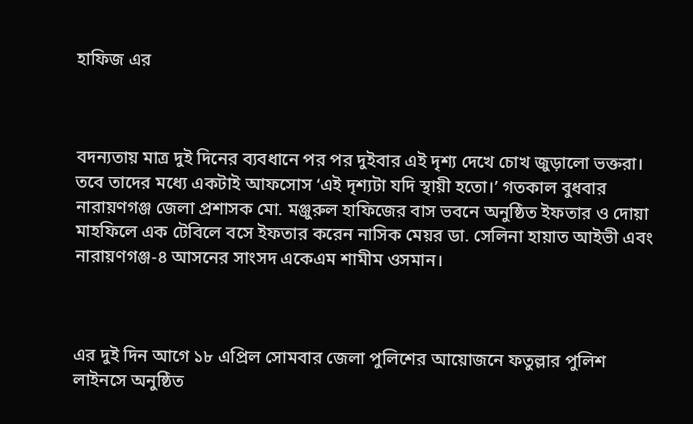হাফিজ এর



বদন্যতায় মাত্র দুই দিনের ব্যবধানে পর পর দুইবার এই দৃশ্য দেখে চোখ জুড়ালো ভক্তরা। তবে তাদের মধ্যে একটাই আফসোস ‘এই দৃশ্যটা যদি স্থায়ী হতো।’ গতকাল বুধবার নারায়ণগঞ্জ জেলা প্রশাসক মো. মঞ্জুরুল হাফিজের বাস ভবনে অনুষ্ঠিত ইফতার ও দোয়া মাহফিলে এক টেবিলে বসে ইফতার করেন নাসিক মেয়র ডা. সেলিনা হায়াত আইভী এবং নারায়ণগঞ্জ-৪ আসনের সাংসদ একেএম শামীম ওসমান।



এর দুই দিন আগে ১৮ এপ্রিল সোমবার জেলা পুলিশের আয়োজনে ফতুল্লার পুলিশ লাইনসে অনুষ্ঠিত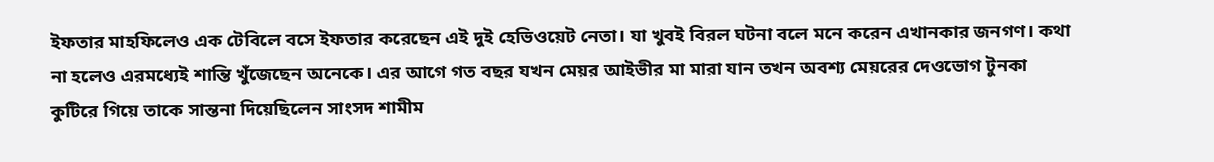ইফতার মাহফিলেও এক টেবিলে বসে ইফতার করেছেন এই দুই হেভিওয়েট নেতা। যা খুবই বিরল ঘটনা বলে মনে করেন এখানকার জনগণ। কথা না হলেও এরমধ্যেই শান্তি খুঁজেছেন অনেকে। এর আগে গত বছর যখন মেয়র আইভীর মা মারা যান তখন অবশ্য মেয়রের দেওভোগ টুনকা কুটিরে গিয়ে তাকে সান্তনা দিয়েছিলেন সাংসদ শামীম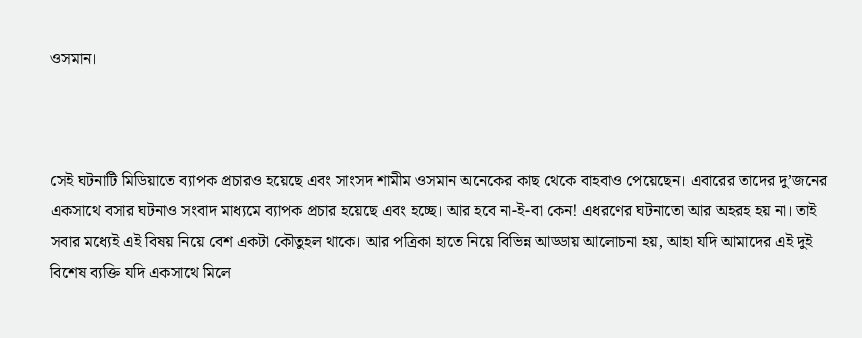ওসমান।



সেই ঘটনাটি মিডিয়াতে ব্যাপক প্রচারও হয়েছে এবং সাংসদ শামীম ওসমান অনেকের কাছ থেকে বাহবাও পেয়েছেন। এবারের তাদের দু’জনের একসাথে বসার ঘটনাও সংবাদ মাধ্যমে ব্যাপক প্রচার হয়েছে এবং হচ্ছে। আর হবে না-ই-বা কেন! এধরণের ঘটনাতো আর অহরহ হয় না। তাই সবার মধ্যেই এই বিষয় নিয়ে বেশ একটা কৌতুহল থাকে। আর পত্রিকা হাতে নিয়ে বিভিন্ন আড্ডায় আলোচনা হয়, আহা যদি আমাদের এই দুই বিশেষ ব্যক্তি যদি একসাথে মিলে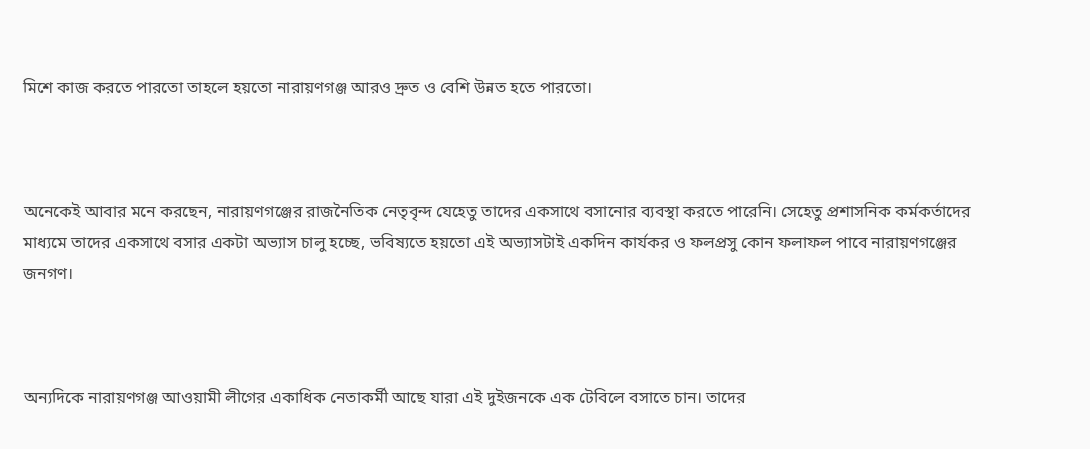মিশে কাজ করতে পারতো তাহলে হয়তো নারায়ণগঞ্জ আরও দ্রুত ও বেশি উন্নত হতে পারতো।



অনেকেই আবার মনে করছেন, নারায়ণগঞ্জের রাজনৈতিক নেতৃবৃন্দ যেহেতু তাদের একসাথে বসানোর ব্যবস্থা করতে পারেনি। সেহেতু প্রশাসনিক কর্মকর্তাদের মাধ্যমে তাদের একসাথে বসার একটা অভ্যাস চালু হচ্ছে, ভবিষ্যতে হয়তো এই অভ্যাসটাই একদিন কার্যকর ও ফলপ্রসু কোন ফলাফল পাবে নারায়ণগঞ্জের জনগণ।



অন্যদিকে নারায়ণগঞ্জ আওয়ামী লীগের একাধিক নেতাকর্মী আছে যারা এই দুইজনকে এক টেবিলে বসাতে চান। তাদের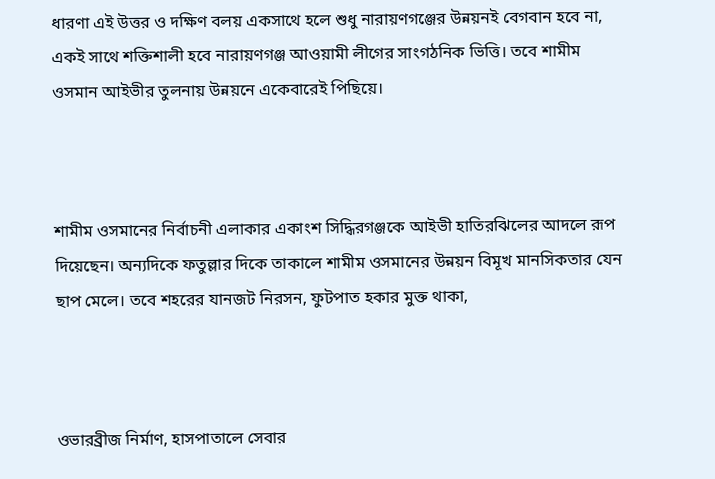ধারণা এই উত্তর ও দক্ষিণ বলয় একসাথে হলে শুধু নারায়ণগঞ্জের উন্নয়নই বেগবান হবে না, একই সাথে শক্তিশালী হবে নারায়ণগঞ্জ আওয়ামী লীগের সাংগঠনিক ভিত্তি। তবে শামীম ওসমান আইভীর তুলনায় উন্নয়নে একেবারেই পিছিয়ে।



শামীম ওসমানের নির্বাচনী এলাকার একাংশ সিদ্ধিরগঞ্জকে আইভী হাতিরঝিলের আদলে রূপ দিয়েছেন। অন্যদিকে ফতুল্লার দিকে তাকালে শামীম ওসমানের উন্নয়ন বিমূখ মানসিকতার যেন ছাপ মেলে। তবে শহরের যানজট নিরসন, ফুটপাত হকার মুক্ত থাকা,



ওভারব্রীজ নির্মাণ, হাসপাতালে সেবার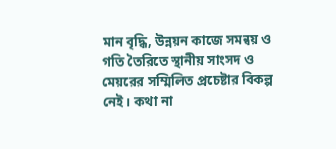মান বৃদ্ধি, উন্নয়ন কাজে সমন্বয় ও গতি তৈরিতে স্থানীয় সাংসদ ও মেয়রের সম্মিলিত প্রচেষ্টার বিকল্প নেই। কথা না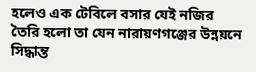হলেও এক টেবিলে বসার যেই নজির তৈরি হলো তা যেন নারায়ণগঞ্জের উন্নয়নে সিদ্ধান্ত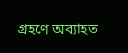গ্রহণে অব্যাহত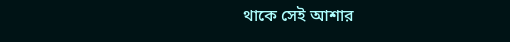থাকে সেই আশার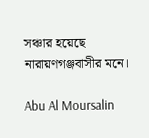সঞ্চার হয়েছে নারায়ণগঞ্জবাসীর মনে।

Abu Al Moursalin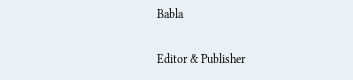Babla

Editor & Publisher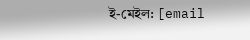ই-মেইল: [email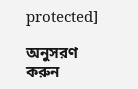protected]

অনুসরণ করুন